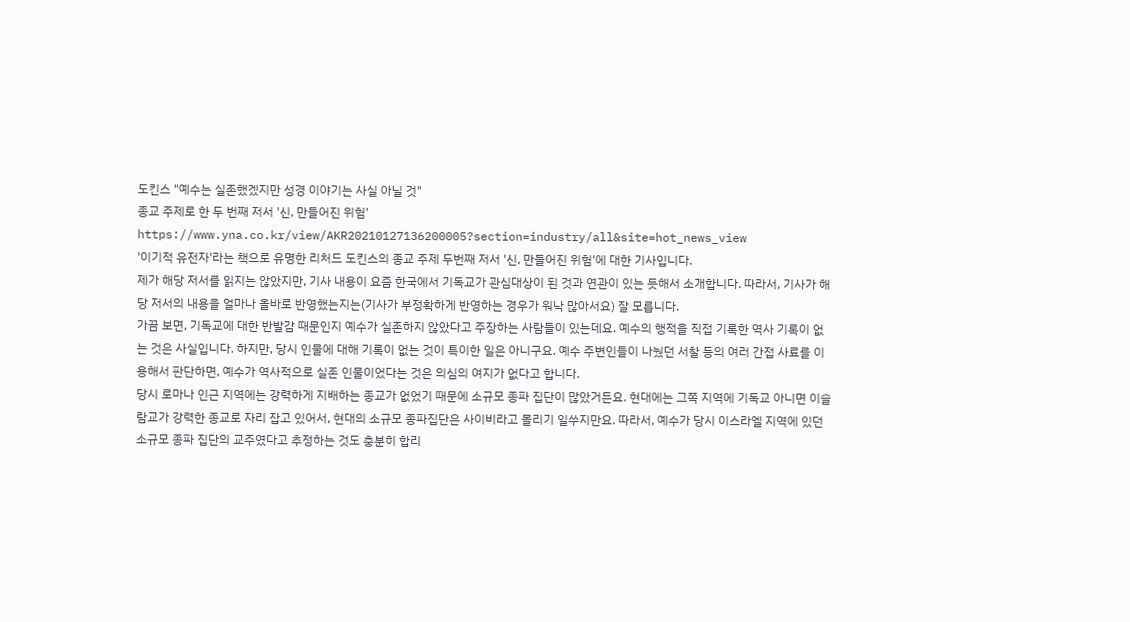도킨스 "예수는 실존했겠지만 성경 이야기는 사실 아닐 것"
종교 주제로 한 두 번째 저서 '신, 만들어진 위험'
https://www.yna.co.kr/view/AKR20210127136200005?section=industry/all&site=hot_news_view
'이기적 유전자'라는 책으로 유명한 리처드 도킨스의 종교 주제 두번째 저서 '신, 만들어진 위험'에 대한 기사입니다.
제가 해당 저서를 읽지는 않았지만, 기사 내용이 요즘 한국에서 기독교가 관심대상이 된 것과 연관이 있는 듯해서 소개합니다. 따라서, 기사가 해당 저서의 내용을 얼마나 올바로 반영했는지는(기사가 부정확하게 반영하는 경우가 워낙 많아서요) 잘 모릅니다.
가끔 보면, 기독교에 대한 반발감 때문인지 예수가 실존하지 않았다고 주장하는 사람들이 있는데요. 예수의 행적을 직접 기록한 역사 기록이 없는 것은 사실입니다. 하지만, 당시 인물에 대해 기록이 없는 것이 특이한 일은 아니구요. 예수 주변인들이 나눴던 서찰 등의 여러 간접 사료를 이용해서 판단하면, 예수가 역사적으로 실존 인물이었다는 것은 의심의 여지가 없다고 합니다.
당시 로마나 인근 지역에는 강력하게 지배하는 종교가 없었기 때문에 소규모 종파 집단이 많았거든요. 현대에는 그쪽 지역에 기독교 아니면 이슬람교가 강력한 종교로 자리 잡고 있어서, 현대의 소규모 종파집단은 사이비라고 몰리기 일쑤지만요. 따라서, 예수가 당시 이스라엘 지역에 있던 소규모 종파 집단의 교주였다고 추정하는 것도 충분히 합리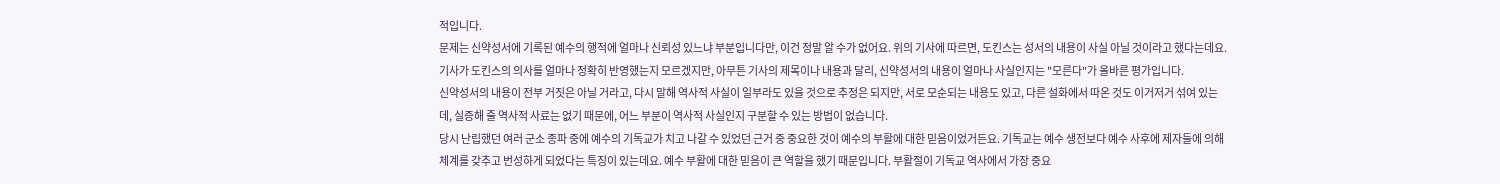적입니다.
문제는 신약성서에 기록된 예수의 행적에 얼마나 신뢰성 있느냐 부분입니다만, 이건 정말 알 수가 없어요. 위의 기사에 따르면, 도킨스는 성서의 내용이 사실 아닐 것이라고 했다는데요. 기사가 도킨스의 의사를 얼마나 정확히 반영했는지 모르겠지만, 아무튼 기사의 제목이나 내용과 달리, 신약성서의 내용이 얼마나 사실인지는 "모른다"가 올바른 평가입니다.
신약성서의 내용이 전부 거짓은 아닐 거라고, 다시 말해 역사적 사실이 일부라도 있을 것으로 추정은 되지만, 서로 모순되는 내용도 있고, 다른 설화에서 따온 것도 이거저거 섞여 있는데, 실증해 줄 역사적 사료는 없기 때문에, 어느 부분이 역사적 사실인지 구분할 수 있는 방법이 없습니다.
당시 난립했던 여러 군소 종파 중에 예수의 기독교가 치고 나갈 수 있었던 근거 중 중요한 것이 예수의 부활에 대한 믿음이었거든요. 기독교는 예수 생전보다 예수 사후에 제자들에 의해 체계를 갖추고 번성하게 되었다는 특징이 있는데요. 예수 부활에 대한 믿음이 큰 역할을 했기 때문입니다. 부활절이 기독교 역사에서 가장 중요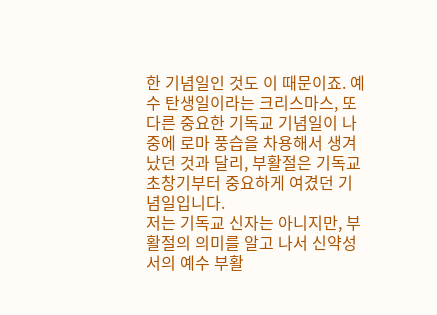한 기념일인 것도 이 때문이죠. 예수 탄생일이라는 크리스마스, 또 다른 중요한 기독교 기념일이 나중에 로마 풍습을 차용해서 생겨났던 것과 달리, 부활절은 기독교 초창기부터 중요하게 여겼던 기념일입니다.
저는 기독교 신자는 아니지만, 부활절의 의미를 알고 나서 신약성서의 예수 부활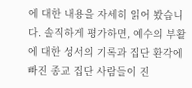에 대한 내용을 자세히 읽어 봤습니다. 솔직하게 평가하면, 예수의 부활에 대한 성서의 기록과 집단 환각에 빠진 종교 집단 사람들이 진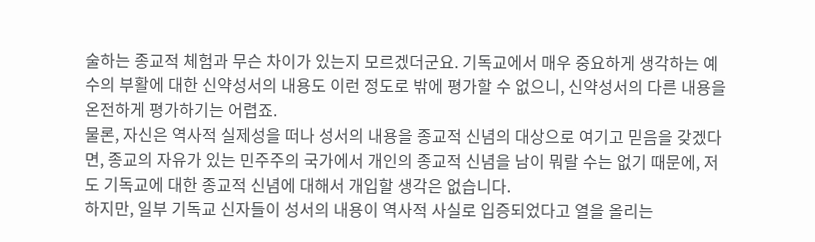술하는 종교적 체험과 무슨 차이가 있는지 모르겠더군요. 기독교에서 매우 중요하게 생각하는 예수의 부활에 대한 신약성서의 내용도 이런 정도로 밖에 평가할 수 없으니, 신약성서의 다른 내용을 온전하게 평가하기는 어렵죠.
물론, 자신은 역사적 실제성을 떠나 성서의 내용을 종교적 신념의 대상으로 여기고 믿음을 갖겠다면, 종교의 자유가 있는 민주주의 국가에서 개인의 종교적 신념을 남이 뭐랄 수는 없기 때문에, 저도 기독교에 대한 종교적 신념에 대해서 개입할 생각은 없습니다.
하지만, 일부 기독교 신자들이 성서의 내용이 역사적 사실로 입증되었다고 열을 올리는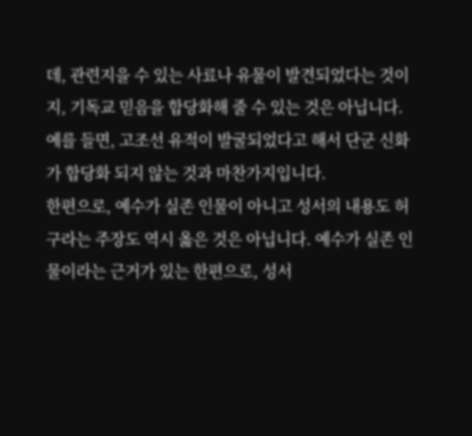데, 관련지을 수 있는 사료나 유물이 발견되었다는 것이지, 기독교 믿음을 합당화해 줄 수 있는 것은 아닙니다. 예를 들면, 고조선 유적이 발굴되었다고 해서 단군 신화가 합당화 되지 않는 것과 마찬가지입니다.
한편으로, 예수가 실존 인물이 아니고 성서의 내용도 허구라는 주장도 역시 옳은 것은 아닙니다. 예수가 실존 인물이라는 근거가 있는 한편으로, 성서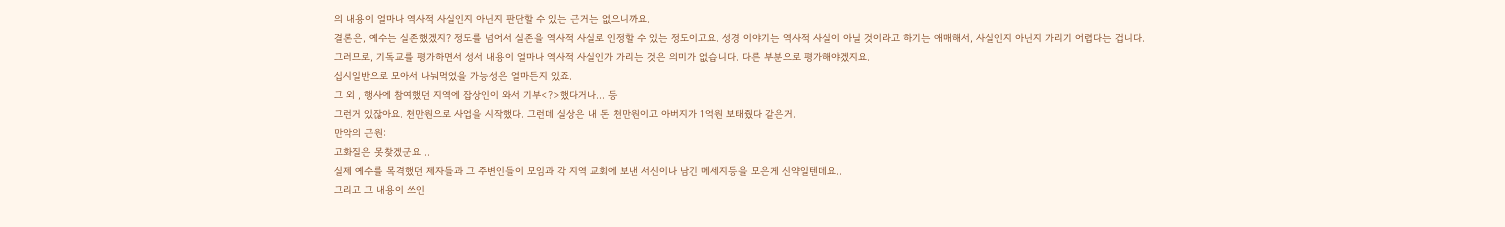의 내용이 얼마나 역사적 사실인지 아닌지 판단할 수 있는 근거는 없으니까요.
결론은, 예수는 실존했겠지? 정도를 넘어서 실존을 역사적 사실로 인정할 수 있는 정도이고요. 성경 이야기는 역사적 사실이 아닐 것이라고 하기는 애매해서, 사실인지 아닌지 가리기 어렵다는 겁니다.
그러므로, 기독교를 평가하면서 성서 내용이 얼마나 역사적 사실인가 가리는 것은 의미가 없습니다. 다른 부분으로 평가해야겠지요.
십시일반으로 모아서 나눠먹었을 가능성은 얼마든지 있죠.
그 외 , 행사에 참여했던 지역에 잡상인이 와서 기부<?>했다거나... 등
그런거 있잖아요. 천만원으로 사업을 시작했다. 그런데 실상은 내 돈 천만원이고 아버지가 1억원 보태줬다 같은거.
만악의 근원:
고화질은 못찾겠군요 ..
실제 예수를 목격했던 제자들과 그 주변인들이 모임과 각 지역 교회에 보낸 서신이나 남긴 메세지등을 모은게 신약일텐데요..
그리고 그 내용이 쓰인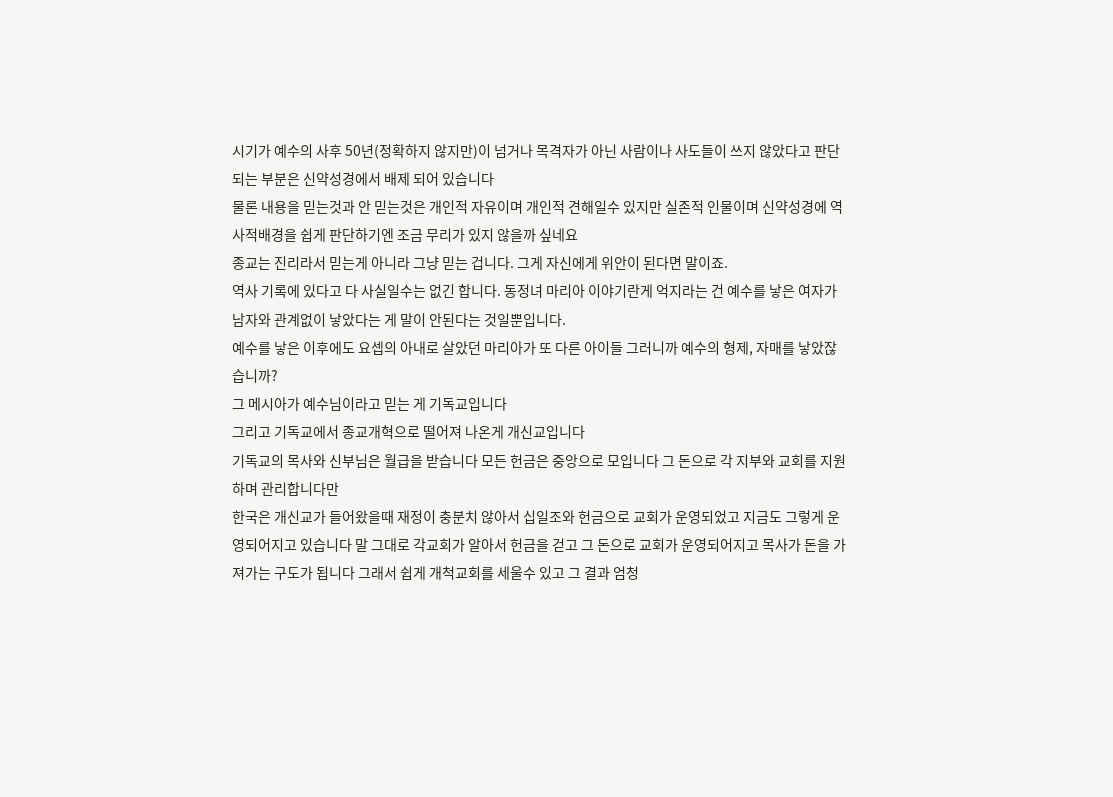시기가 예수의 사후 50년(정확하지 않지만)이 넘거나 목격자가 아닌 사람이나 사도들이 쓰지 않았다고 판단되는 부분은 신약성경에서 배제 되어 있습니다
물론 내용을 믿는것과 안 믿는것은 개인적 자유이며 개인적 견해일수 있지만 실존적 인물이며 신약성경에 역사적배경을 쉽게 판단하기엔 조금 무리가 있지 않을까 싶네요
종교는 진리라서 믿는게 아니라 그냥 믿는 겁니다. 그게 자신에게 위안이 된다면 말이죠.
역사 기록에 있다고 다 사실일수는 없긴 합니다. 동정녀 마리아 이야기란게 억지라는 건 예수를 낳은 여자가 남자와 관계없이 낳았다는 게 말이 안된다는 것일뿐입니다.
예수를 낳은 이후에도 요셉의 아내로 살았던 마리아가 또 다른 아이들 그러니까 예수의 형제, 자매를 낳았잖습니까?
그 메시아가 예수님이라고 믿는 게 기독교입니다
그리고 기독교에서 종교개혁으로 떨어져 나온게 개신교입니다
기독교의 목사와 신부님은 월급을 받습니다 모든 헌금은 중앙으로 모입니다 그 돈으로 각 지부와 교회를 지원하며 관리합니다만
한국은 개신교가 들어왔을때 재정이 충분치 않아서 십일조와 헌금으로 교회가 운영되었고 지금도 그렇게 운영되어지고 있습니다 말 그대로 각교회가 알아서 헌금을 걷고 그 돈으로 교회가 운영되어지고 목사가 돈을 가져가는 구도가 됩니다 그래서 쉽게 개척교회를 세울수 있고 그 결과 엄청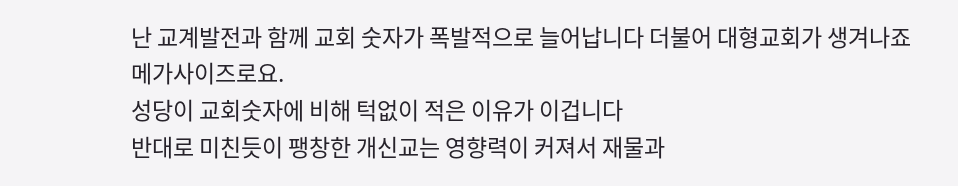난 교계발전과 함께 교회 숫자가 폭발적으로 늘어납니다 더불어 대형교회가 생겨나죠 메가사이즈로요.
성당이 교회숫자에 비해 턱없이 적은 이유가 이겁니다
반대로 미친듯이 팽창한 개신교는 영향력이 커져서 재물과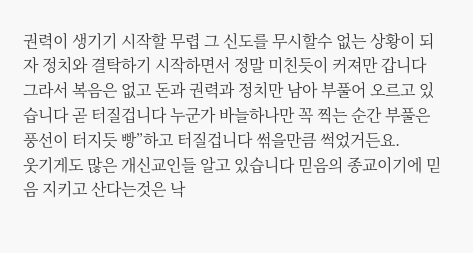권력이 생기기 시작할 무렵 그 신도를 무시할수 없는 상황이 되자 정치와 결탁하기 시작하면서 정말 미친듯이 커져만 갑니다
그라서 복음은 없고 돈과 권력과 정치만 남아 부풀어 오르고 있습니다 곧 터질겁니다 누군가 바늘하나만 꼭 찍는 순간 부풀은 풍선이 터지듯 빵”하고 터질겁니다 썪을만큼 썩었거든요.
웃기게도 많은 개신교인들 알고 있습니다 믿음의 종교이기에 믿음 지키고 산다는것은 낙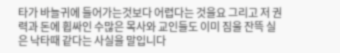타가 바늘귀에 들어가는것보다 어렵다는 것을요 그리고 저 권력과 돈에 휩싸인 수많은 목사와 교인들도 이미 짐울 잔뜩 실은 낙타때 같다는 사실을 말입니다